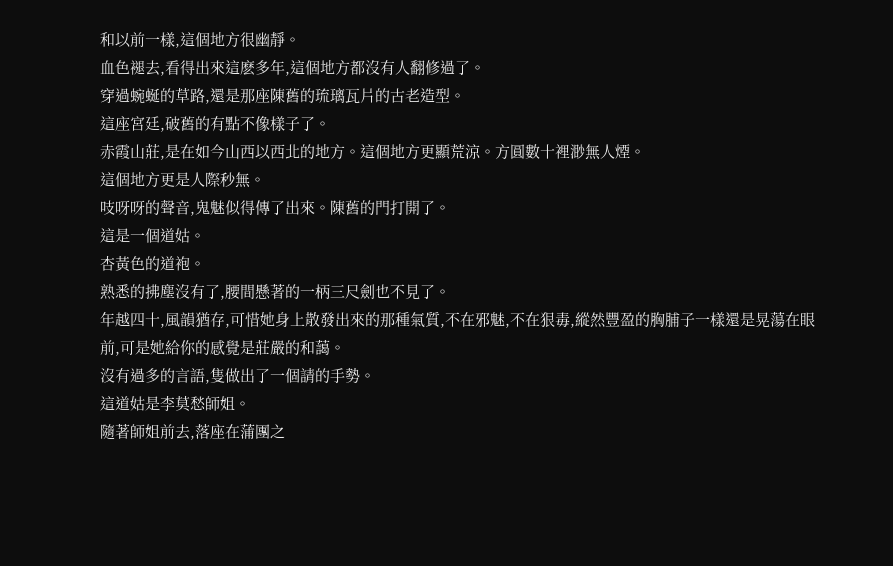和以前一樣,這個地方很幽靜。
血色褪去,看得出來這麽多年,這個地方都沒有人翻修過了。
穿過蜿蜒的草路,還是那座陳舊的琉璃瓦片的古老造型。
這座宮廷,破舊的有點不像樣子了。
赤霞山莊,是在如今山西以西北的地方。這個地方更顯荒涼。方圓數十裡渺無人煙。
這個地方更是人際秒無。
吱呀呀的聲音,鬼魅似得傳了出來。陳舊的門打開了。
這是一個道姑。
杏黃色的道袍。
熟悉的拂塵沒有了,腰間懸著的一柄三尺劍也不見了。
年越四十,風韻猶存,可惜她身上散發出來的那種氣質,不在邪魅,不在狠毒,縱然豐盈的胸脯子一樣還是晃蕩在眼前,可是她給你的感覺是莊嚴的和藹。
沒有過多的言語,隻做出了一個請的手勢。
這道姑是李莫愁師姐。
隨著師姐前去,落座在蒲團之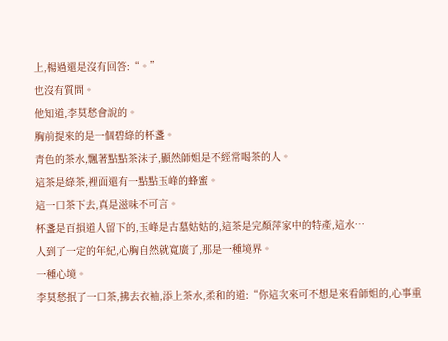上,楊過還是沒有回答:“。”
也沒有質問。
他知道,李莫愁會說的。
胸前提來的是一個碧綠的杯盞。
青色的茶水,飄著點點茶沫子,顯然師姐是不經常喝茶的人。
這茶是綠茶,裡面還有一點點玉峰的蜂蜜。
這一口茶下去,真是滋味不可言。
杯盞是百損道人留下的,玉峰是古墓姑姑的,這茶是完顏萍家中的特產,這水…
人到了一定的年紀,心胸自然就寬廣了,那是一種境界。
一種心境。
李莫愁抿了一口茶,拂去衣袖,添上茶水,柔和的道:“你這次來可不想是來看師姐的,心事重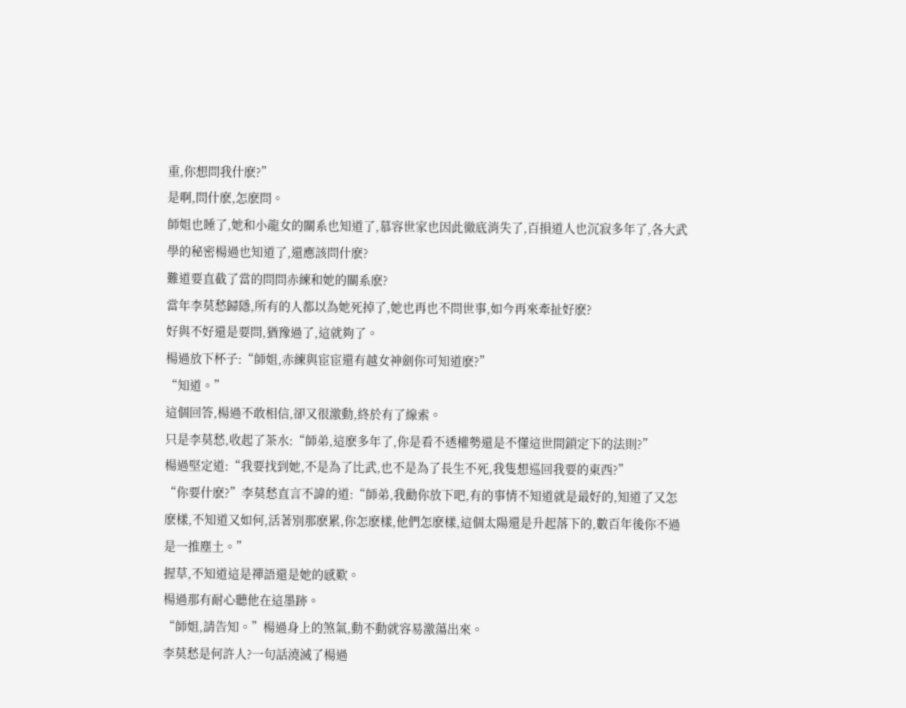重,你想問我什麽?”
是啊,問什麽,怎麽問。
師姐也睡了,她和小龍女的關系也知道了,慕容世家也因此徹底消失了,百損道人也沉寂多年了,各大武學的秘密楊過也知道了,還應該問什麽?
難道要直截了當的問問赤練和她的關系麽?
當年李莫愁歸隱,所有的人都以為她死掉了,她也再也不問世事,如今再來牽扯好麽?
好與不好還是要問,猶豫過了,這就夠了。
楊過放下杯子:“師姐,赤練與宦宦還有越女神劍你可知道麽?”
“知道。”
這個回答,楊過不敢相信,卻又很激動,終於有了線索。
只是李莫愁,收起了茶水:“師弟,這麽多年了,你是看不透權勢還是不懂這世間鎖定下的法則?”
楊過堅定道:“我要找到她,不是為了比武,也不是為了長生不死,我隻想巡回我要的東西?”
“你要什麽?”李莫愁直言不諱的道:“師弟,我勸你放下吧,有的事情不知道就是最好的,知道了又怎麽樣,不知道又如何,活著別那麽累,你怎麽樣,他們怎麽樣,這個太陽還是升起落下的,數百年後你不過是一推塵土。”
握草,不知道這是禪語還是她的感歎。
楊過那有耐心聽他在這墨跡。
“師姐,請告知。”楊過身上的煞氣,動不動就容易激蕩出來。
李莫愁是何許人?一句話澆滅了楊過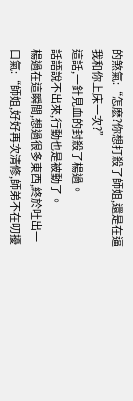的煞氣:“怎麽?你想打殺了師姐,還是在逼我和你上床一次?”
這話,一針見血的封殺了楊過。
話語說不出來,行動也是被動了。
楊過在這瞬間,想過很多東西,終於吐出一口氣:“師姐,好好再次清修,師弟不在叨擾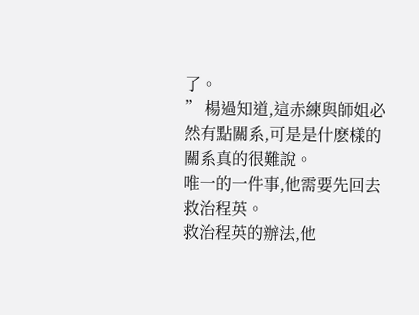了。
” 楊過知道,這赤練與師姐必然有點關系,可是是什麽樣的關系真的很難說。
唯一的一件事,他需要先回去救治程英。
救治程英的辦法,他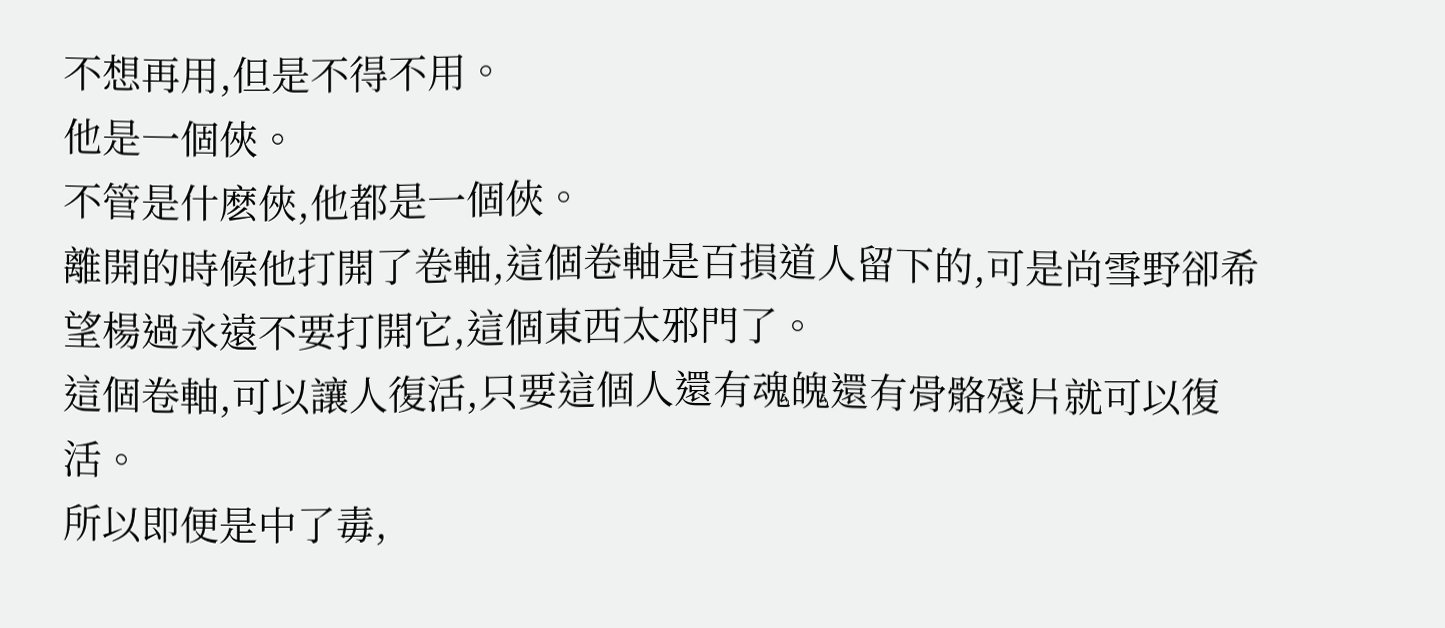不想再用,但是不得不用。
他是一個俠。
不管是什麽俠,他都是一個俠。
離開的時候他打開了卷軸,這個卷軸是百損道人留下的,可是尚雪野卻希望楊過永遠不要打開它,這個東西太邪門了。
這個卷軸,可以讓人復活,只要這個人還有魂魄還有骨骼殘片就可以復活。
所以即便是中了毒,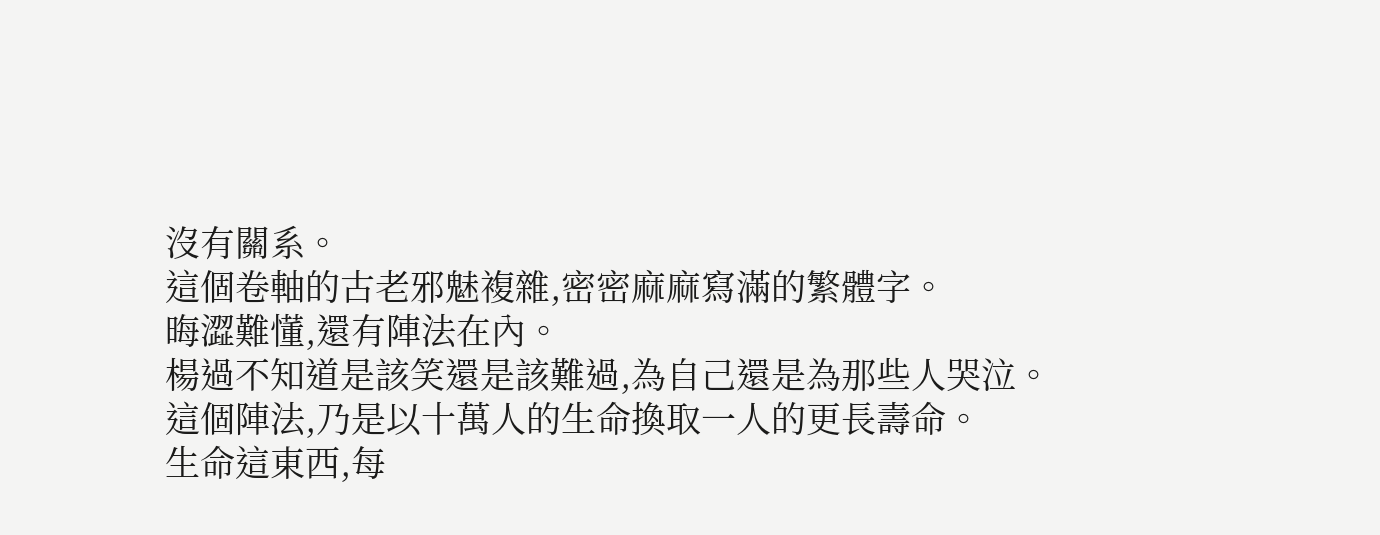沒有關系。
這個卷軸的古老邪魅複雜,密密麻麻寫滿的繁體字。
晦澀難懂,還有陣法在內。
楊過不知道是該笑還是該難過,為自己還是為那些人哭泣。
這個陣法,乃是以十萬人的生命換取一人的更長壽命。
生命這東西,每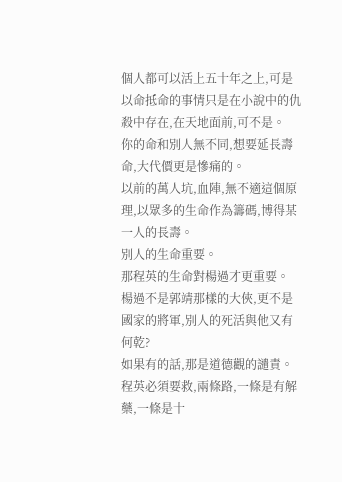個人都可以活上五十年之上,可是以命抵命的事情只是在小說中的仇殺中存在,在天地面前,可不是。
你的命和別人無不同,想要延長壽命,大代價更是慘痛的。
以前的萬人坑,血陣,無不適這個原理,以眾多的生命作為籌碼,博得某一人的長壽。
別人的生命重要。
那程英的生命對楊過才更重要。
楊過不是郭靖那樣的大俠,更不是國家的將軍,別人的死活與他又有何乾?
如果有的話,那是道德觀的譴責。
程英必須要救,兩條路,一條是有解藥,一條是十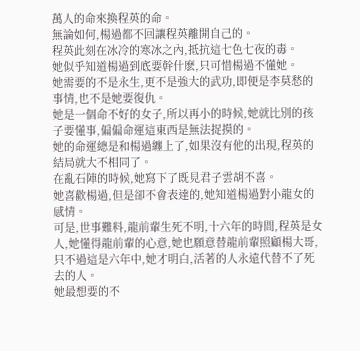萬人的命來換程英的命。
無論如何,楊過都不回讓程英離開自己的。
程英此刻在冰冷的寒冰之內,抵抗這七色七夜的毒。
她似乎知道楊過到底要幹什麽,只可惜楊過不懂她。
她需要的不是永生,更不是強大的武功,即便是李莫愁的事情,也不是她要復仇。
她是一個命不好的女子,所以再小的時候,她就比別的孩子要懂事,偏偏命運這東西是無法捉摸的。
她的命運總是和楊過纏上了,如果沒有他的出現,程英的結局就大不相同了。
在亂石陣的時候,她寫下了既見君子雲胡不喜。
她喜歡楊過,但是卻不會表達的,她知道楊過對小龍女的感情。
可是,世事難料,龍前輩生死不明,十六年的時間,程英是女人,她懂得龍前輩的心意,她也願意替龍前輩照顧楊大哥,只不過這是六年中,她才明白,活著的人永遠代替不了死去的人。
她最想要的不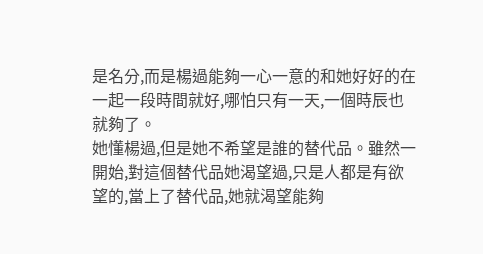是名分,而是楊過能夠一心一意的和她好好的在一起一段時間就好,哪怕只有一天,一個時辰也就夠了。
她懂楊過,但是她不希望是誰的替代品。雖然一開始,對這個替代品她渴望過,只是人都是有欲望的,當上了替代品,她就渴望能夠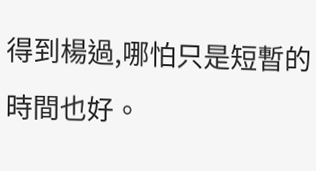得到楊過,哪怕只是短暫的時間也好。